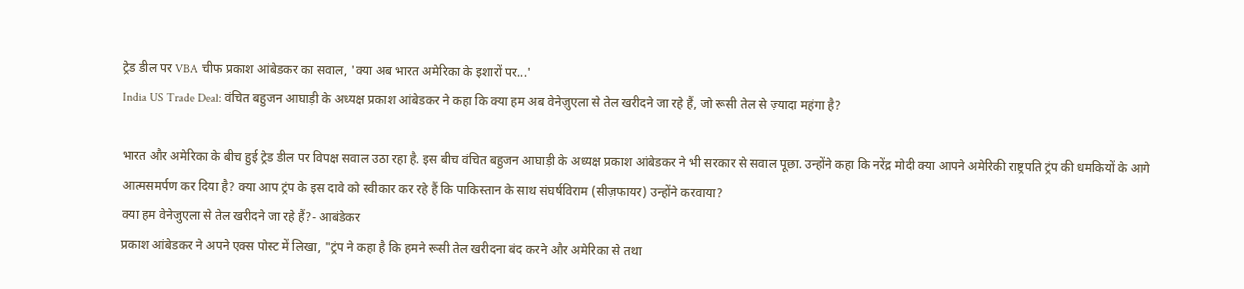ट्रेड डील पर VBA चीफ प्रकाश आंबेडकर का सवाल, 'क्या अब भारत अमेरिका के इशारों पर...'
India US Trade Deal: वंचित बहुजन आघाड़ी के अध्यक्ष प्रकाश आंबेडकर ने कहा कि क्या हम अब वेनेज़ुएला से तेल खरीदने जा रहे हैं, जो रूसी तेल से ज़्यादा महंगा है?

भारत और अमेरिका के बीच हुई ट्रेड डील पर विपक्ष सवाल उठा रहा है. इस बीच वंचित बहुजन आघाड़ी के अध्यक्ष प्रकाश आंबेडकर ने भी सरकार से सवाल पूछा. उन्होंने कहा कि नरेंद्र मोदी क्या आपने अमेरिकी राष्ट्रपति ट्रंप की धमकियों के आगे आत्मसमर्पण कर दिया है? क्या आप ट्रंप के इस दावे को स्वीकार कर रहे हैं कि पाकिस्तान के साथ संघर्षविराम (सीज़फायर) उन्होंने करवाया?
क्या हम वेनेजुएला से तेल खरीदने जा रहे हैं?- आबंडेकर
प्रकाश आंबेडकर ने अपने एक्स पोस्ट में लिखा, "ट्रंप ने कहा है कि हमने रूसी तेल खरीदना बंद करने और अमेरिका से तथा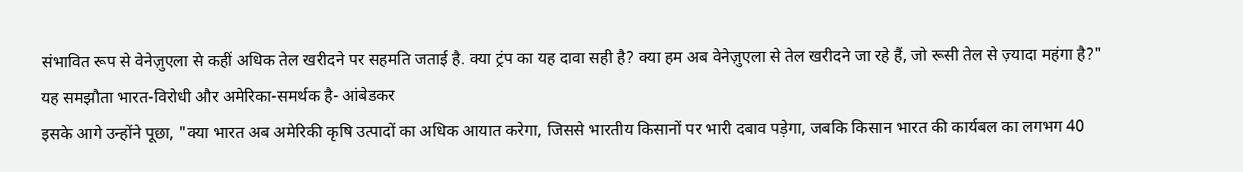संभावित रूप से वेनेज़ुएला से कहीं अधिक तेल खरीदने पर सहमति जताई है. क्या ट्रंप का यह दावा सही है? क्या हम अब वेनेज़ुएला से तेल खरीदने जा रहे हैं, जो रूसी तेल से ज़्यादा महंगा है?"
यह समझौता भारत-विरोधी और अमेरिका-समर्थक है- आंबेडकर
इसके आगे उन्होंने पूछा, "क्या भारत अब अमेरिकी कृषि उत्पादों का अधिक आयात करेगा, जिससे भारतीय किसानों पर भारी दबाव पड़ेगा, जबकि किसान भारत की कार्यबल का लगभग 40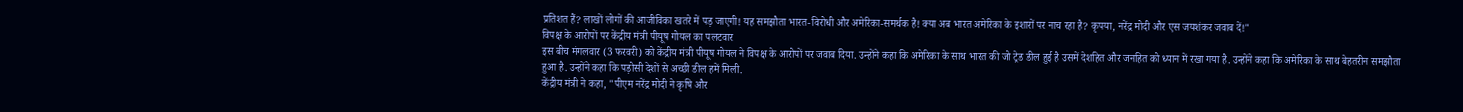प्रतिशत हैं? लाखों लोगों की आजीविका खतरे में पड़ जाएगी! यह समझौता भारत-विरोधी और अमेरिका-समर्थक है! क्या अब भारत अमेरिका के इशारों पर नाच रहा है? कृपया, नरेंद्र मोदी और एस जयशंकर जवाब दें!"
विपक्ष के आरोपों पर केंद्रीय मंत्री पीयूष गोयल का पलटवार
इस बीच मंगलवार (3 फरवरी) को केंद्रीय मंत्री पीयूष गोयल ने विपक्ष के आरोपों पर जवाब दिया. उन्होंने कहा कि अमेरिका के साथ भारत की जो ट्रेड डील हुई है उसमें देशहित और जनहित को ध्यान में रखा गया है. उन्होंने कहा कि अमेरिका के साथ बेहतरीन समझौता हुआ है. उन्होंने कहा कि पड़ोसी देशों से अच्छी डील हमें मिली.
केंद्रीय मंत्री ने कहा, "पीएम नरेंद्र मोदी ने कृषि और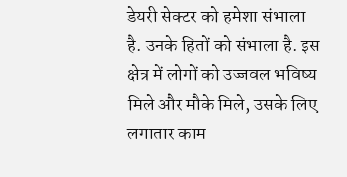डेयरी सेक्टर को हमेशा संभाला है. उनके हितों को संभाला है. इस क्षेत्र में लोगों को उज्जवल भविष्य मिले और मौके मिले, उसके लिए लगातार काम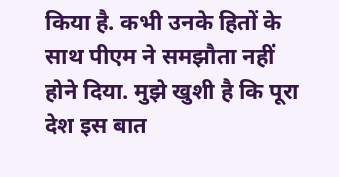किया है. कभी उनके हितों के साथ पीएम ने समझौता नहीं होने दिया. मुझे खुशी है कि पूरा देश इस बात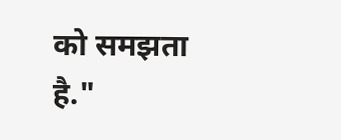को समझता है."